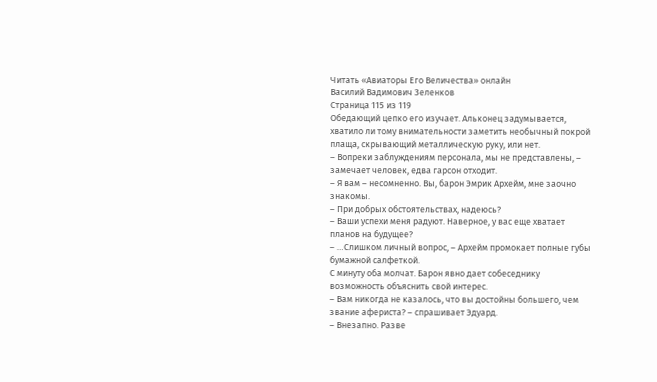Читать «Авиаторы Его Величества» онлайн
Василий Вадимович Зеленков
Страница 115 из 119
Обедающий цепко его изучает. Альконец задумывается, хватило ли тому внимательности заметить необычный покрой плаща, скрывающий металлическую руку, или нет.
– Вопреки заблуждениям персонала, мы не представлены, – замечает человек, едва гарсон отходит.
– Я вам – несомненно. Вы, барон Эмрик Архейм, мне заочно знакомы.
– При добрых обстоятельствах, надеюсь?
– Ваши успехи меня радуют. Наверное, у вас еще хватает планов на будущее?
– …Слишком личный вопрос, – Архейм промокает полные губы бумажной салфеткой.
С минуту оба молчат. Барон явно дает собеседнику возможность объяснить свой интерес.
– Вам никогда не казалось, что вы достойны большего, чем звание афериста? – спрашивает Эдуард.
– Внезапно. Разве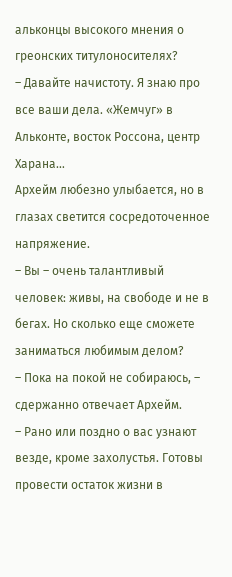альконцы высокого мнения о греонских титулоносителях?
– Давайте начистоту. Я знаю про все ваши дела. «Жемчуг» в Альконте, восток Россона, центр Харана…
Архейм любезно улыбается, но в глазах светится сосредоточенное напряжение.
– Вы – очень талантливый человек: живы, на свободе и не в бегах. Но сколько еще сможете заниматься любимым делом?
– Пока на покой не собираюсь, – сдержанно отвечает Архейм.
– Рано или поздно о вас узнают везде, кроме захолустья. Готовы провести остаток жизни в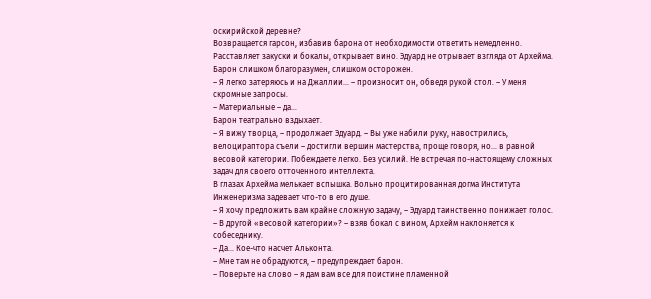оскирийской деревне?
Возвращается гарсон, избавив барона от необходимости ответить немедленно. Расставляет закуски и бокалы, открывает вино. Эдуард не отрывает взгляда от Архейма. Барон слишком благоразумен, слишком осторожен.
– Я легко затеряюсь и на Джаллии… – произносит он, обведя рукой стол. – У меня скромные запросы.
– Материальные – да…
Барон театрально вздыхает.
– Я вижу творца, – продолжает Эдуард. – Вы уже набили руку, навострились, велоцираптора съели – достигли вершин мастерства, проще говоря, но… в равной весовой категории. Побеждаете легко. Без усилий. Не встречая по-настоящему сложных задач для своего отточенного интеллекта.
В глазах Архейма мелькает вспышка. Вольно процитированная догма Института Инженеризма задевает что-то в его душе.
– Я хочу предложить вам крайне сложную задачу, – Эдуард таинственно понижает голос.
– В другой «весовой категории»? – взяв бокал с вином, Архейм наклоняется к собеседнику.
– Да… Кое-что насчет Альконта.
– Мне там не обрадуются, – предупреждает барон.
– Поверьте на слово – я дам вам все для поистине пламенной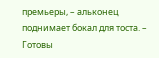премьеры, – альконец поднимает бокал для тоста. – Готовы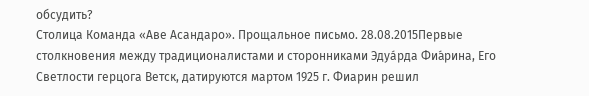обсудить?
Столица Команда «Аве Асандаро». Прощальное письмо. 28.08.2015Первые столкновения между традиционалистами и сторонниками Эдуа́рда Фиа́рина, Его Светлости герцога Ветск, датируются мартом 1925 г. Фиарин решил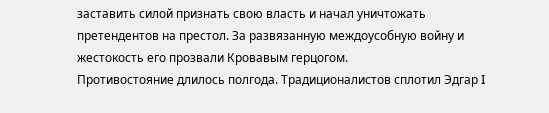заставить силой признать свою власть и начал уничтожать претендентов на престол. За развязанную междоусобную войну и жестокость его прозвали Кровавым герцогом.
Противостояние длилось полгода. Традиционалистов сплотил Эдгар I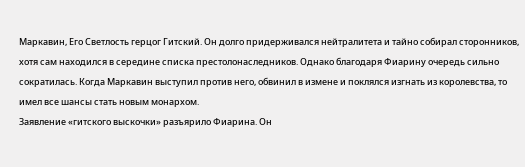Маркавин, Его Светлость герцог Гитский. Он долго придерживался нейтралитета и тайно собирал сторонников, хотя сам находился в середине списка престолонаследников. Однако благодаря Фиарину очередь сильно сократилась. Когда Маркавин выступил против него, обвинил в измене и поклялся изгнать из королевства, то имел все шансы стать новым монархом.
Заявление «гитского выскочки» разъярило Фиарина. Он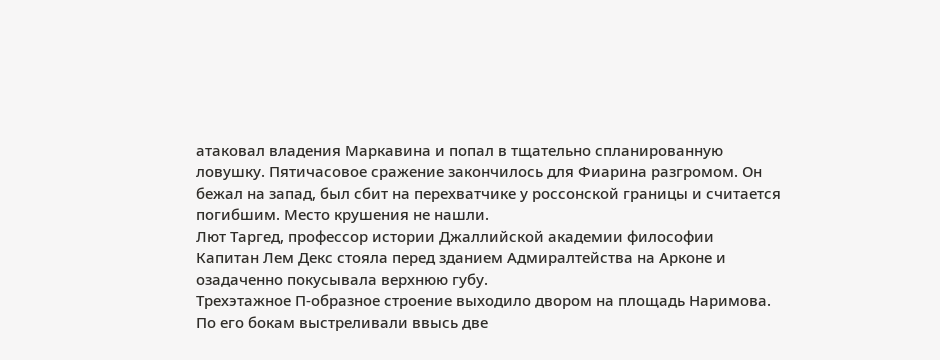атаковал владения Маркавина и попал в тщательно спланированную ловушку. Пятичасовое сражение закончилось для Фиарина разгромом. Он бежал на запад, был сбит на перехватчике у россонской границы и считается погибшим. Место крушения не нашли.
Лют Таргед, профессор истории Джаллийской академии философии
Капитан Лем Декс стояла перед зданием Адмиралтейства на Арконе и озадаченно покусывала верхнюю губу.
Трехэтажное П-образное строение выходило двором на площадь Наримова. По его бокам выстреливали ввысь две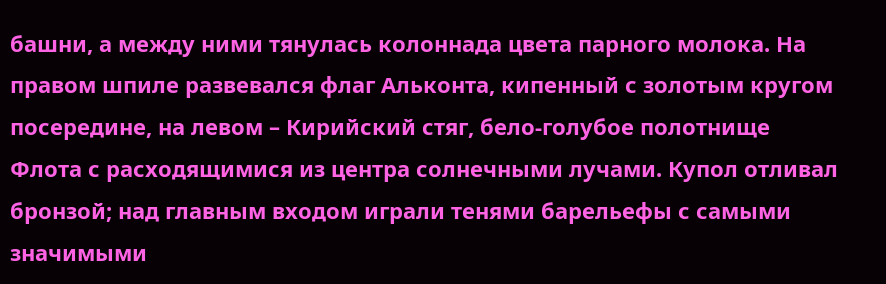башни, а между ними тянулась колоннада цвета парного молока. На правом шпиле развевался флаг Альконта, кипенный с золотым кругом посередине, на левом – Кирийский стяг, бело-голубое полотнище Флота с расходящимися из центра солнечными лучами. Купол отливал бронзой; над главным входом играли тенями барельефы с самыми значимыми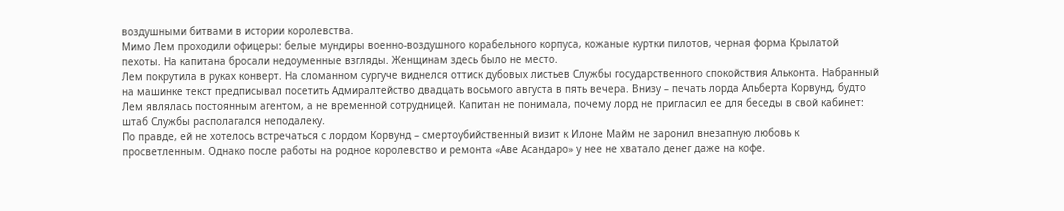воздушными битвами в истории королевства.
Мимо Лем проходили офицеры: белые мундиры военно-воздушного корабельного корпуса, кожаные куртки пилотов, черная форма Крылатой пехоты. На капитана бросали недоуменные взгляды. Женщинам здесь было не место.
Лем покрутила в руках конверт. На сломанном сургуче виднелся оттиск дубовых листьев Службы государственного спокойствия Альконта. Набранный на машинке текст предписывал посетить Адмиралтейство двадцать восьмого августа в пять вечера. Внизу – печать лорда Альберта Корвунд, будто Лем являлась постоянным агентом, а не временной сотрудницей. Капитан не понимала, почему лорд не пригласил ее для беседы в свой кабинет: штаб Службы располагался неподалеку.
По правде, ей не хотелось встречаться с лордом Корвунд – смертоубийственный визит к Илоне Майм не заронил внезапную любовь к просветленным. Однако после работы на родное королевство и ремонта «Аве Асандаро» у нее не хватало денег даже на кофе.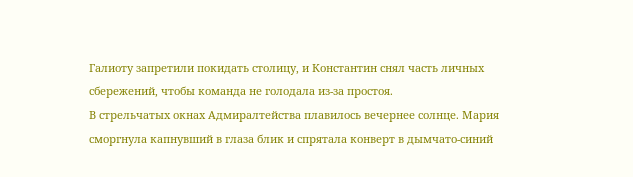Галиоту запретили покидать столицу, и Константин снял часть личных сбережений, чтобы команда не голодала из-за простоя.
В стрельчатых окнах Адмиралтейства плавилось вечернее солнце. Мария сморгнула капнувший в глаза блик и спрятала конверт в дымчато-синий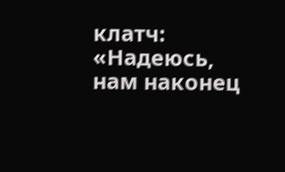клатч: «Надеюсь, нам наконец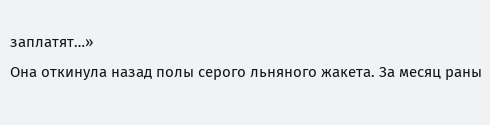заплатят…»
Она откинула назад полы серого льняного жакета. За месяц раны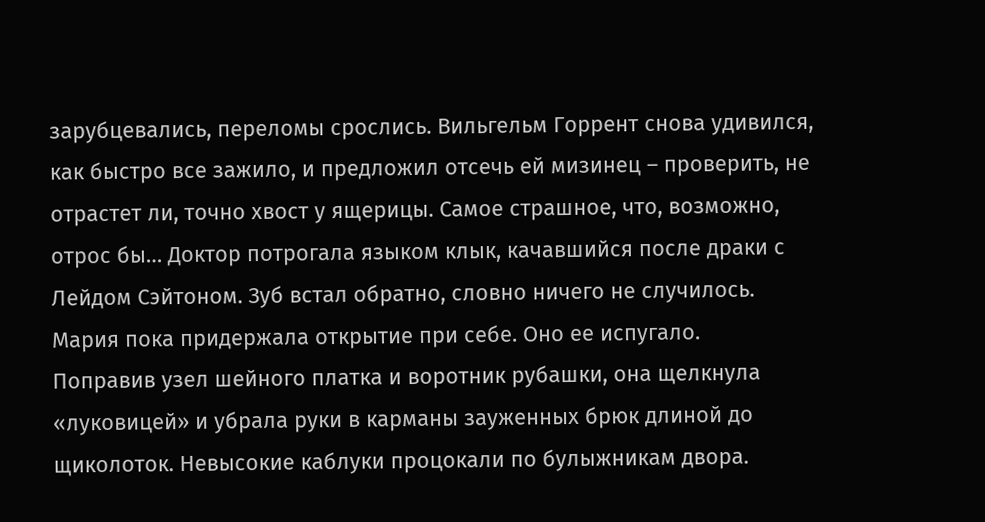зарубцевались, переломы срослись. Вильгельм Горрент снова удивился, как быстро все зажило, и предложил отсечь ей мизинец – проверить, не отрастет ли, точно хвост у ящерицы. Самое страшное, что, возможно, отрос бы… Доктор потрогала языком клык, качавшийся после драки с Лейдом Сэйтоном. Зуб встал обратно, словно ничего не случилось.
Мария пока придержала открытие при себе. Оно ее испугало.
Поправив узел шейного платка и воротник рубашки, она щелкнула «луковицей» и убрала руки в карманы зауженных брюк длиной до щиколоток. Невысокие каблуки процокали по булыжникам двора.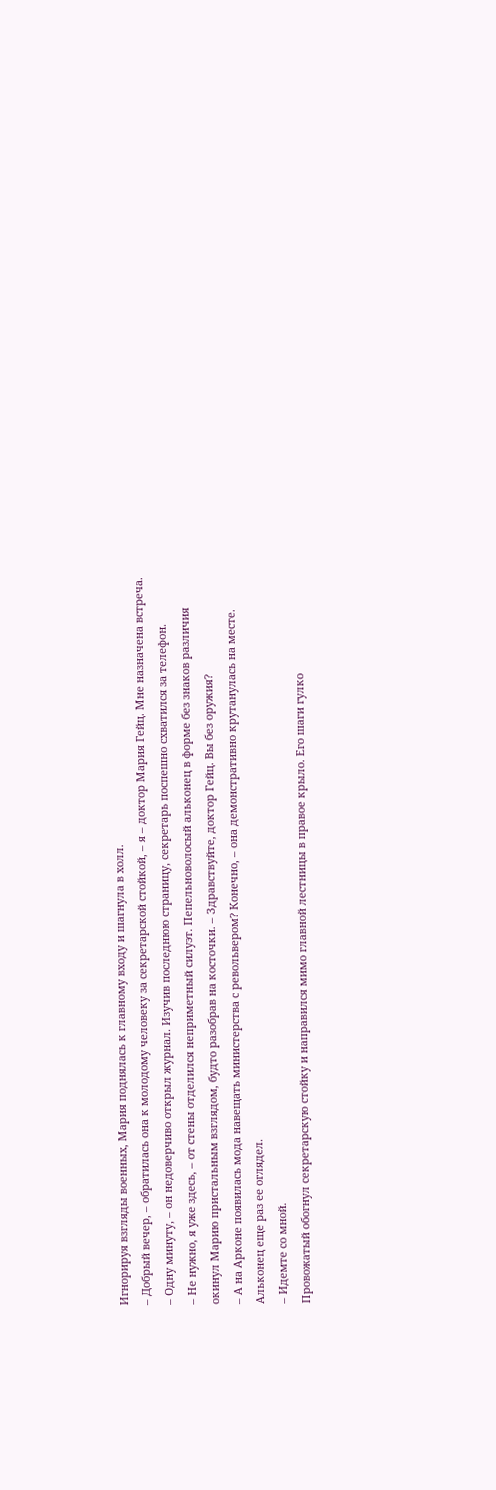Игнорируя взгляды военных, Мария поднялась к главному входу и шагнула в холл.
– Добрый вечер, – обратилась она к молодому человеку за секретарской стойкой, – я – доктор Мария Гейц. Мне назначена встреча.
– Одну минуту, – он недоверчиво открыл журнал. Изучив последнюю страницу, секретарь поспешно схватился за телефон.
– Не нужно, я уже здесь, – от стены отделился неприметный силуэт. Пепельноволосый альконец в форме без знаков различия окинул Марию пристальным взглядом, будто разобрав на косточки. – Здравствуйте, доктор Гейц. Вы без оружия?
– А на Арконе появилась мода навещать министерства с револьвером? Конечно, – она демонстративно крутанулась на месте.
Альконец еще раз ее оглядел.
– Идемте со мной.
Провожатый обогнул секретарскую стойку и направился мимо главной лестницы в правое крыло. Его шаги гулко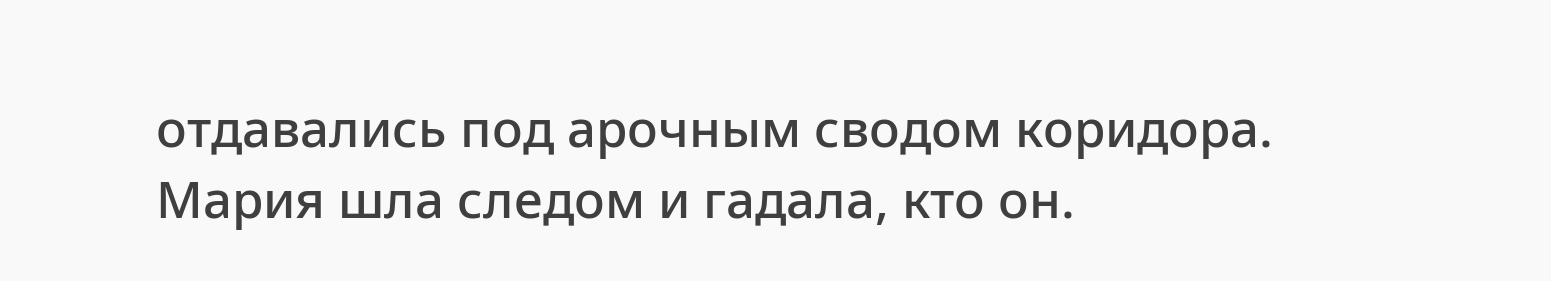отдавались под арочным сводом коридора. Мария шла следом и гадала, кто он.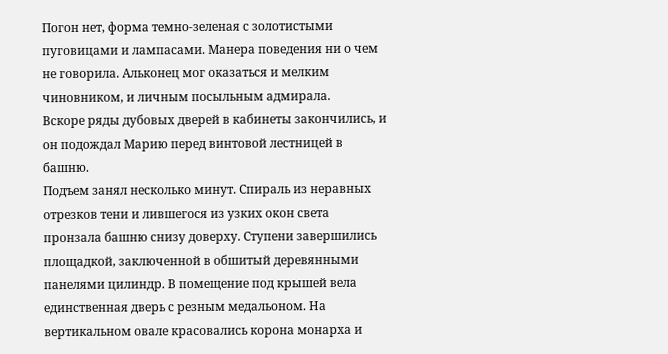Погон нет, форма темно-зеленая с золотистыми пуговицами и лампасами. Манера поведения ни о чем не говорила. Альконец мог оказаться и мелким чиновником, и личным посыльным адмирала.
Вскоре ряды дубовых дверей в кабинеты закончились, и он подождал Марию перед винтовой лестницей в башню.
Подъем занял несколько минут. Спираль из неравных отрезков тени и лившегося из узких окон света пронзала башню снизу доверху. Ступени завершились площадкой, заключенной в обшитый деревянными панелями цилиндр. В помещение под крышей вела единственная дверь с резным медальоном. На вертикальном овале красовались корона монарха и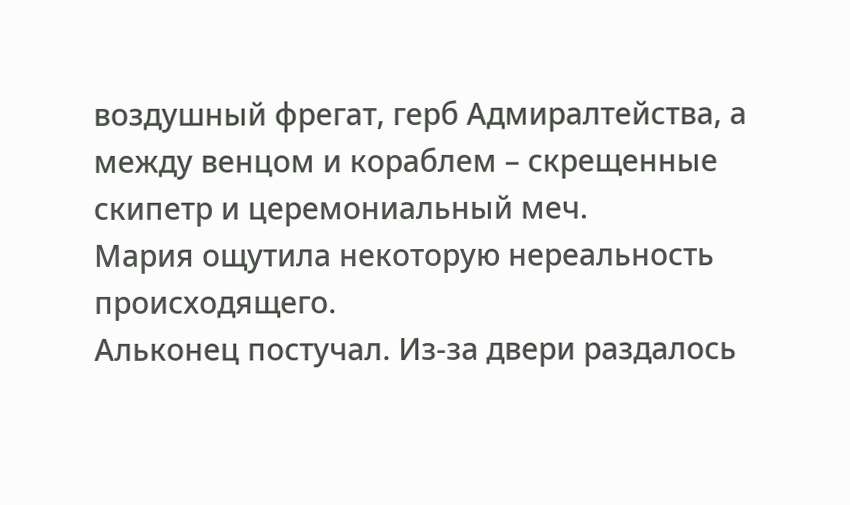воздушный фрегат, герб Адмиралтейства, а между венцом и кораблем – скрещенные скипетр и церемониальный меч.
Мария ощутила некоторую нереальность происходящего.
Альконец постучал. Из-за двери раздалось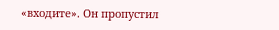«входите». Он пропустил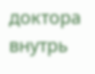доктора внутрь